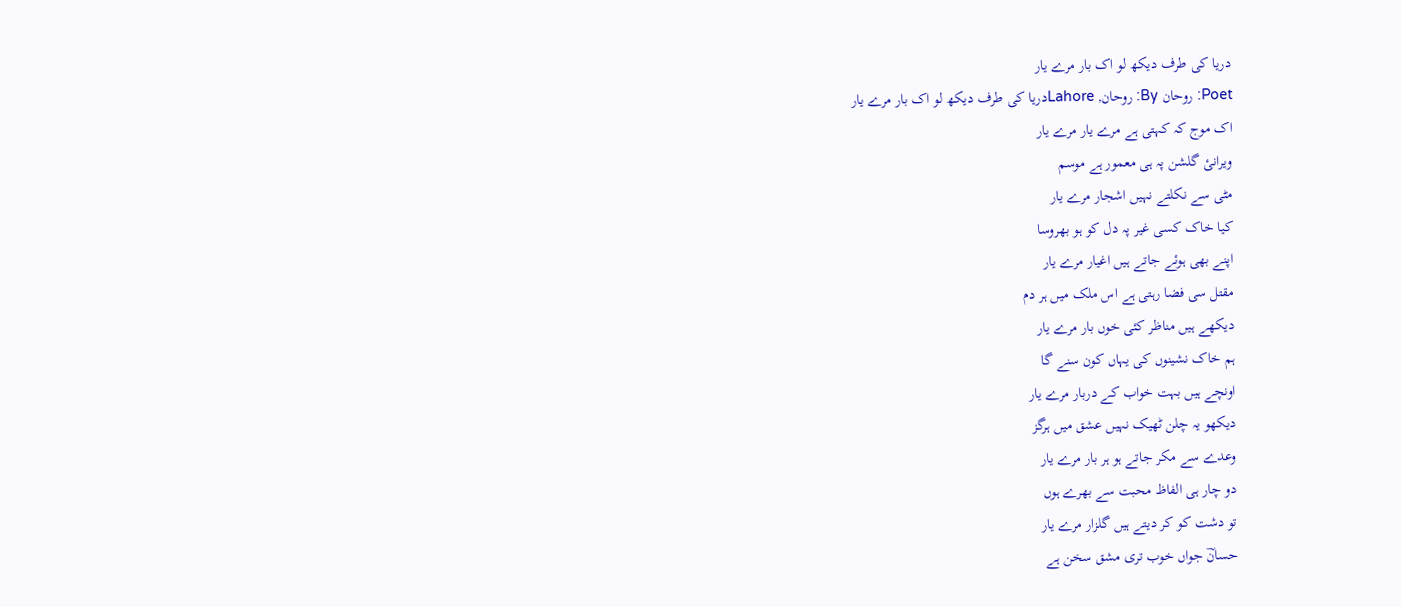دریا کی طرف دیکھ لو اک بار مرے یار
Poet: روحان By: روحان, Lahoreدریا کی طرف دیکھ لو اک بار مرے یار
اک موج کہ کہتی ہے مرے یار مرے یار
ویرانیٔ گلشن پہ ہی معمور ہے موسم
مٹی سے نکلتے نہیں اشجار مرے یار
کیا خاک کسی غیر پہ دل کو ہو بھروسا
اپنے بھی ہوئے جاتے ہیں اغیار مرے یار
مقتل سی فضا رہتی ہے اس ملک میں ہر دم
دیکھے ہیں مناظر کئی خوں بار مرے یار
ہم خاک نشینوں کی یہاں کون سنے گا
اونچے ہیں بہت خواب کے دربار مرے یار
دیکھو یہ چلن ٹھیک نہیں عشق میں ہرگز
وعدے سے مکر جاتے ہو ہر بار مرے یار
دو چار ہی الفاظ محبت سے بھرے ہوں
تو دشت کو کر دیتے ہیں گلزار مرے یار
حسانؔ جواں خوب تری مشق سخن ہے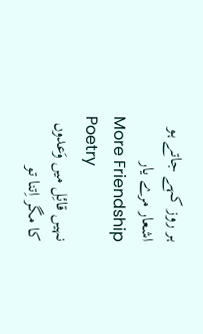ہر روز کہے جاتے ہو اشعار مرے یار
More Friendship Poetry
نہیں قائِل میں وَعدوں کا مگر اِتنا تو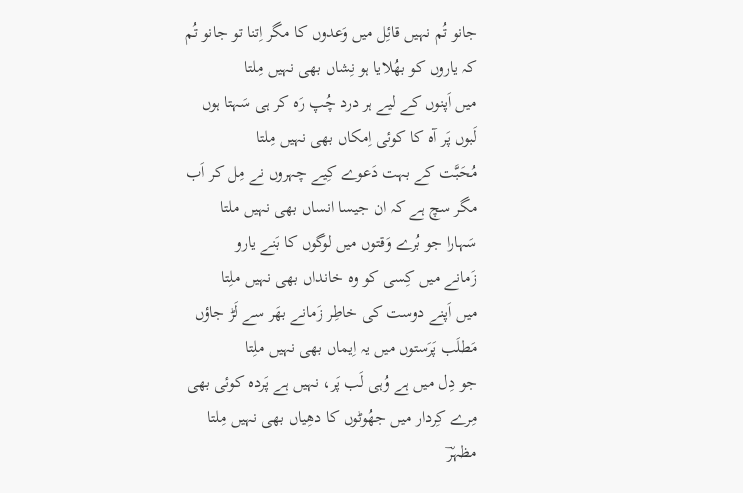جانو تُم نہیں قائِل میں وَعدوں کا مگر اِتنا تو جانو تُم
کہ یاروں کو بھُلایا ہو نِشاں بھی نہیں مِلتا
میں اَپنوں کے لیے ہر درد چُپ رَہ کر ہی سَہتا ہوں
لَبوں پَر آہ کا کوئی اِمکاں بھی نہیں مِلتا
مُحَبَّت کے بہت دَعوے کِیے چہروں نے مِل کر اَب
مگر سچ ہے کہ ان جیسا انساں بھی نہیں ملتا
سَہارا جو بُرے وَقتوں میں لوگوں کا بَنے یارو
زَمانے میں کِسی کو وہ خانداں بھی نہیں ملِتا
میں اَپنے دوست کی خاطِر زَمانے بھَر سے لَڑ جاؤں
مَطلَب پَرَستوں میں یہ اِیماں بھی نہیں ملِتا
جو دِل میں ہے وُہی لَب پَر، نہیں ہے پَردہ کوئی بھی
مِرے کِردار میں جھُوٹوں کا دھِیاں بھی نہیں مِلتا
مظہرؔ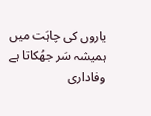یاروں کی چاہَت میں ہمیشہ سَر جھُکاتا ہے
وفاداری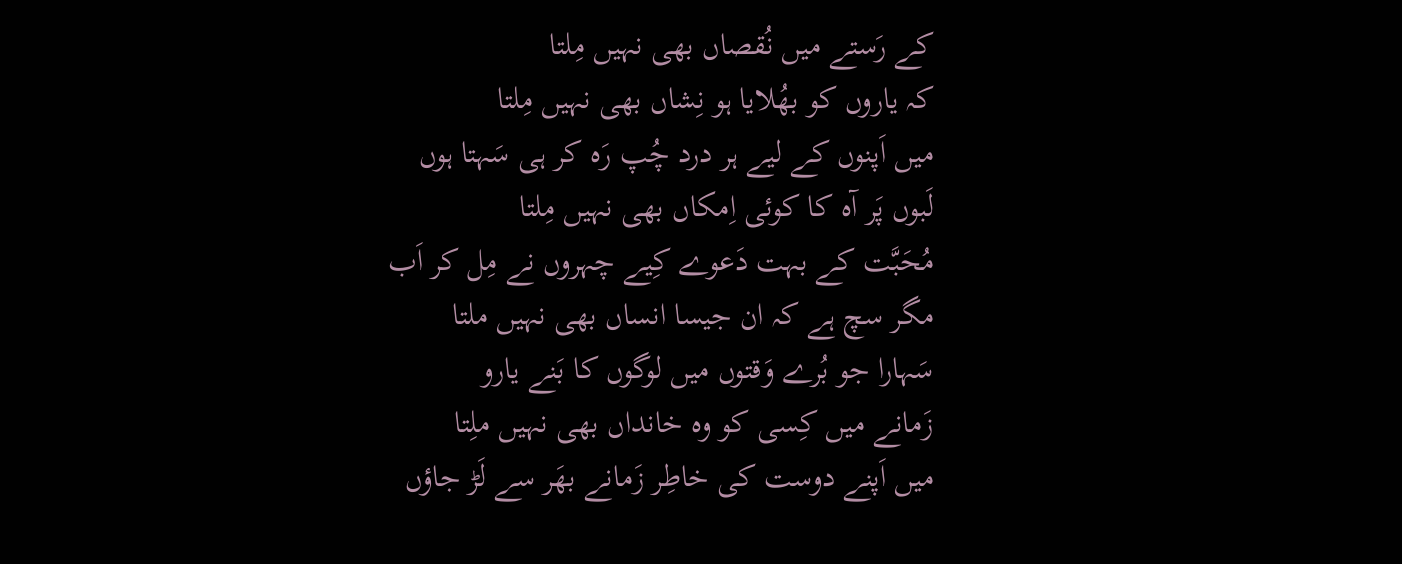کے رَستے میں نُقصاں بھی نہیں مِلتا
کہ یاروں کو بھُلایا ہو نِشاں بھی نہیں مِلتا
میں اَپنوں کے لیے ہر درد چُپ رَہ کر ہی سَہتا ہوں
لَبوں پَر آہ کا کوئی اِمکاں بھی نہیں مِلتا
مُحَبَّت کے بہت دَعوے کِیے چہروں نے مِل کر اَب
مگر سچ ہے کہ ان جیسا انساں بھی نہیں ملتا
سَہارا جو بُرے وَقتوں میں لوگوں کا بَنے یارو
زَمانے میں کِسی کو وہ خانداں بھی نہیں ملِتا
میں اَپنے دوست کی خاطِر زَمانے بھَر سے لَڑ جاؤں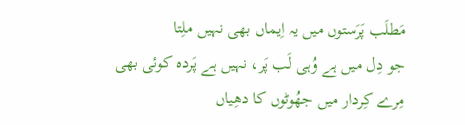مَطلَب پَرَستوں میں یہ اِیماں بھی نہیں ملِتا
جو دِل میں ہے وُہی لَب پَر، نہیں ہے پَردہ کوئی بھی
مِرے کِردار میں جھُوٹوں کا دھِیاں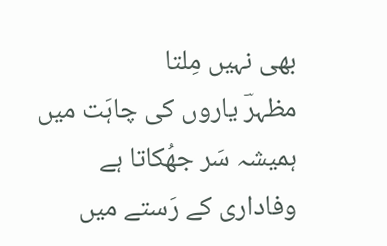بھی نہیں مِلتا
مظہرؔ یاروں کی چاہَت میں ہمیشہ سَر جھُکاتا ہے
وفاداری کے رَستے میں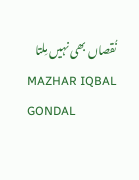نُقصاں بھی نہیں مِلتا
MAZHAR IQBAL GONDAL